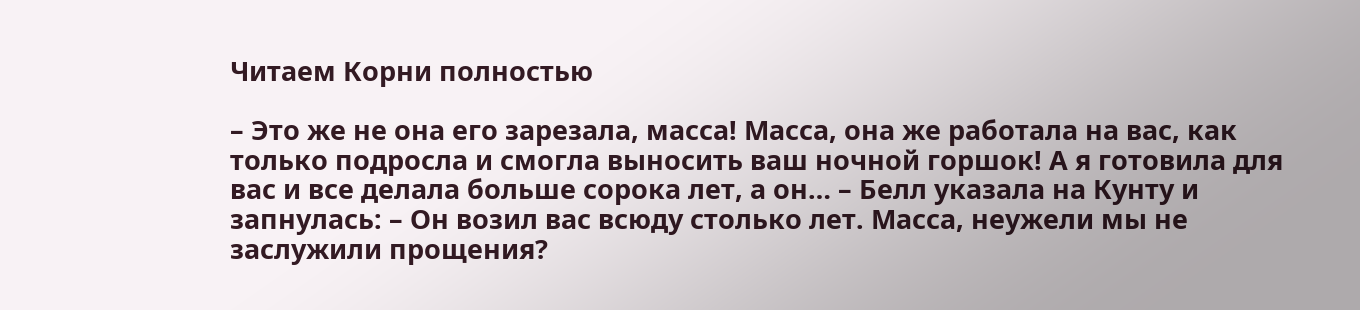Читаем Корни полностью

– Это же не она его зарезала, масса! Масса, она же работала на вас, как только подросла и смогла выносить ваш ночной горшок! А я готовила для вас и все делала больше сорока лет, а он… – Белл указала на Кунту и запнулась: – Он возил вас всюду столько лет. Масса, неужели мы не заслужили прощения?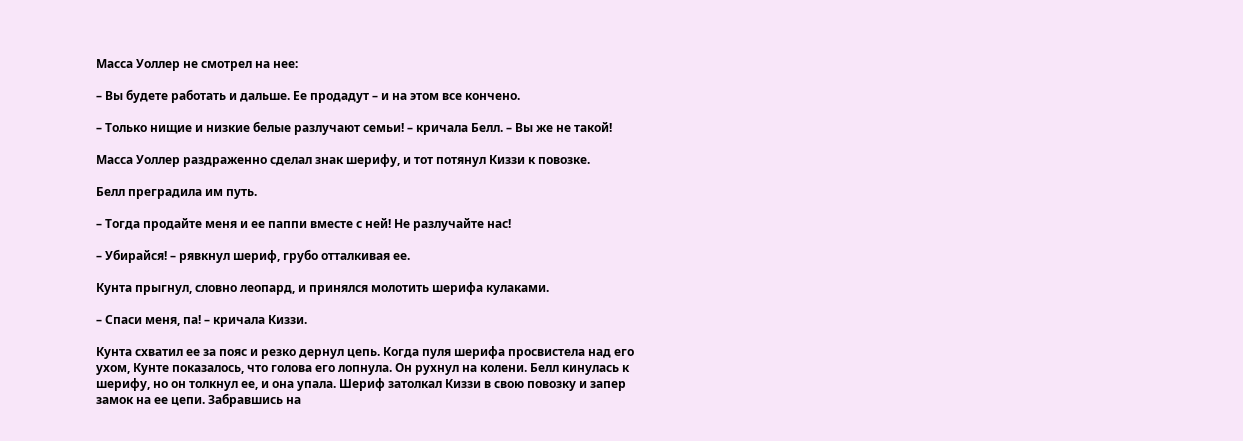Масса Уоллер не смотрел на нее:

– Вы будете работать и дальше. Ее продадут – и на этом все кончено.

– Только нищие и низкие белые разлучают семьи! – кричала Белл. – Вы же не такой!

Масса Уоллер раздраженно сделал знак шерифу, и тот потянул Киззи к повозке.

Белл преградила им путь.

– Тогда продайте меня и ее паппи вместе с ней! Не разлучайте нас!

– Убирайся! – рявкнул шериф, грубо отталкивая ее.

Кунта прыгнул, словно леопард, и принялся молотить шерифа кулаками.

– Спаси меня, па! – кричала Киззи.

Кунта схватил ее за пояс и резко дернул цепь. Когда пуля шерифа просвистела над его ухом, Кунте показалось, что голова его лопнула. Он рухнул на колени. Белл кинулась к шерифу, но он толкнул ее, и она упала. Шериф затолкал Киззи в свою повозку и запер замок на ее цепи. Забравшись на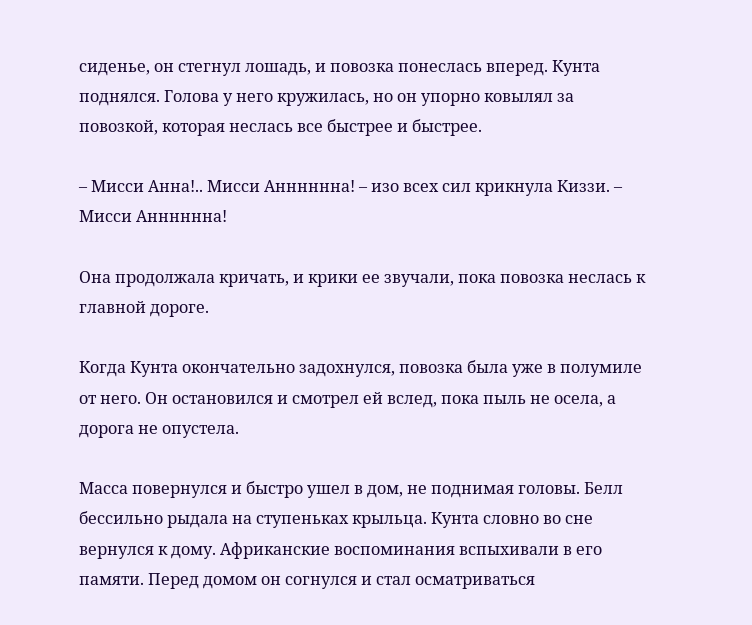сиденье, он стегнул лошадь, и повозка понеслась вперед. Кунта поднялся. Голова у него кружилась, но он упорно ковылял за повозкой, которая неслась все быстрее и быстрее.

– Мисси Анна!.. Мисси Анннннна! – изо всех сил крикнула Киззи. – Мисси Анннннна!

Она продолжала кричать, и крики ее звучали, пока повозка неслась к главной дороге.

Когда Кунта окончательно задохнулся, повозка была уже в полумиле от него. Он остановился и смотрел ей вслед, пока пыль не осела, а дорога не опустела.

Масса повернулся и быстро ушел в дом, не поднимая головы. Белл бессильно рыдала на ступеньках крыльца. Кунта словно во сне вернулся к дому. Африканские воспоминания вспыхивали в его памяти. Перед домом он согнулся и стал осматриваться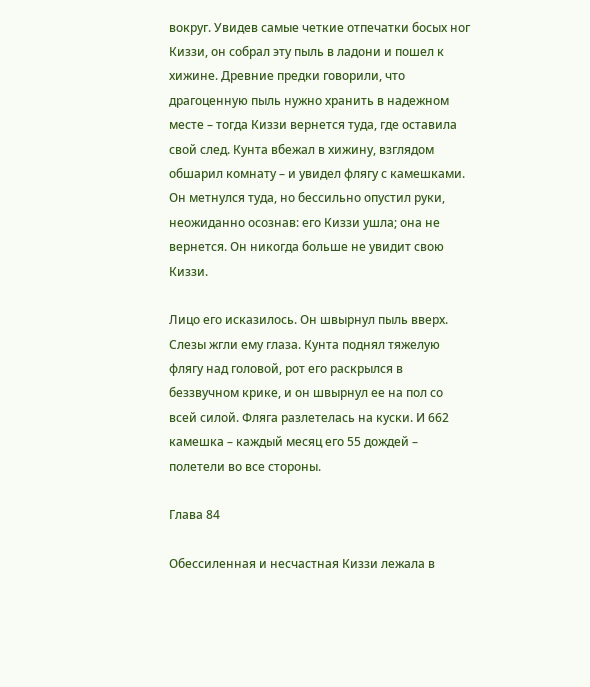вокруг. Увидев самые четкие отпечатки босых ног Киззи, он собрал эту пыль в ладони и пошел к хижине. Древние предки говорили, что драгоценную пыль нужно хранить в надежном месте – тогда Киззи вернется туда, где оставила свой след. Кунта вбежал в хижину, взглядом обшарил комнату – и увидел флягу с камешками. Он метнулся туда, но бессильно опустил руки, неожиданно осознав: его Киззи ушла; она не вернется. Он никогда больше не увидит свою Киззи.

Лицо его исказилось. Он швырнул пыль вверх. Слезы жгли ему глаза. Кунта поднял тяжелую флягу над головой, рот его раскрылся в беззвучном крике, и он швырнул ее на пол со всей силой. Фляга разлетелась на куски. И 662 камешка – каждый месяц его 55 дождей – полетели во все стороны.

Глава 84

Обессиленная и несчастная Киззи лежала в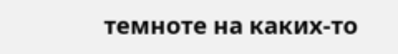темноте на каких-то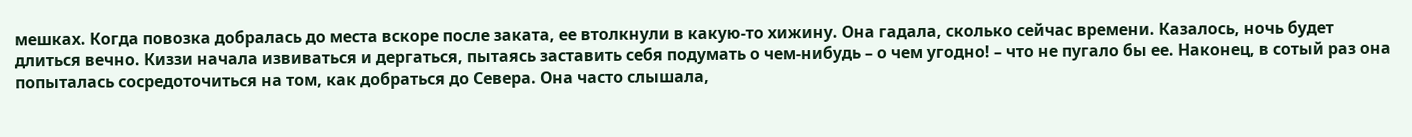мешках. Когда повозка добралась до места вскоре после заката, ее втолкнули в какую-то хижину. Она гадала, сколько сейчас времени. Казалось, ночь будет длиться вечно. Киззи начала извиваться и дергаться, пытаясь заставить себя подумать о чем-нибудь – о чем угодно! – что не пугало бы ее. Наконец, в сотый раз она попыталась сосредоточиться на том, как добраться до Севера. Она часто слышала,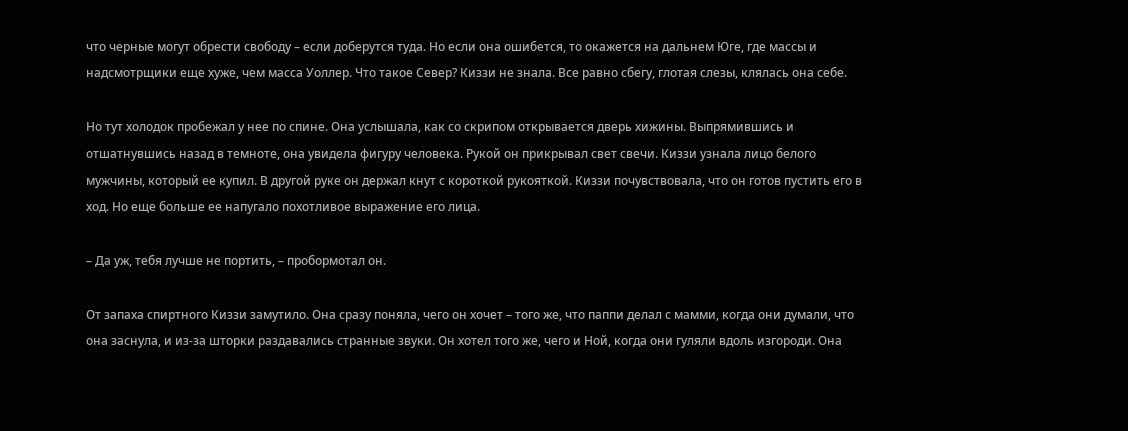что черные могут обрести свободу – если доберутся туда. Но если она ошибется, то окажется на дальнем Юге, где массы и надсмотрщики еще хуже, чем масса Уоллер. Что такое Север? Киззи не знала. Все равно сбегу, глотая слезы, клялась она себе.

Но тут холодок пробежал у нее по спине. Она услышала, как со скрипом открывается дверь хижины. Выпрямившись и отшатнувшись назад в темноте, она увидела фигуру человека. Рукой он прикрывал свет свечи. Киззи узнала лицо белого мужчины, который ее купил. В другой руке он держал кнут с короткой рукояткой. Киззи почувствовала, что он готов пустить его в ход. Но еще больше ее напугало похотливое выражение его лица.

– Да уж, тебя лучше не портить, – пробормотал он.

От запаха спиртного Киззи замутило. Она сразу поняла, чего он хочет – того же, что паппи делал с мамми, когда они думали, что она заснула, и из-за шторки раздавались странные звуки. Он хотел того же, чего и Ной, когда они гуляли вдоль изгороди. Она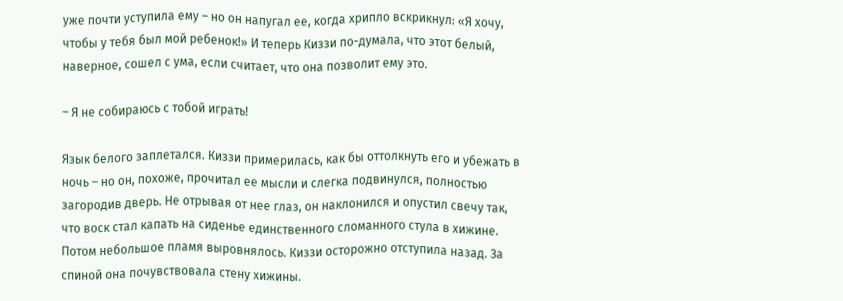уже почти уступила ему – но он напугал ее, когда хрипло вскрикнул: «Я хочу, чтобы у тебя был мой ребенок!» И теперь Киззи по-думала, что этот белый, наверное, сошел с ума, если считает, что она позволит ему это.

– Я не собираюсь с тобой играть!

Язык белого заплетался. Киззи примерилась, как бы оттолкнуть его и убежать в ночь – но он, похоже, прочитал ее мысли и слегка подвинулся, полностью загородив дверь. Не отрывая от нее глаз, он наклонился и опустил свечу так, что воск стал капать на сиденье единственного сломанного стула в хижине. Потом небольшое пламя выровнялось. Киззи осторожно отступила назад. За спиной она почувствовала стену хижины.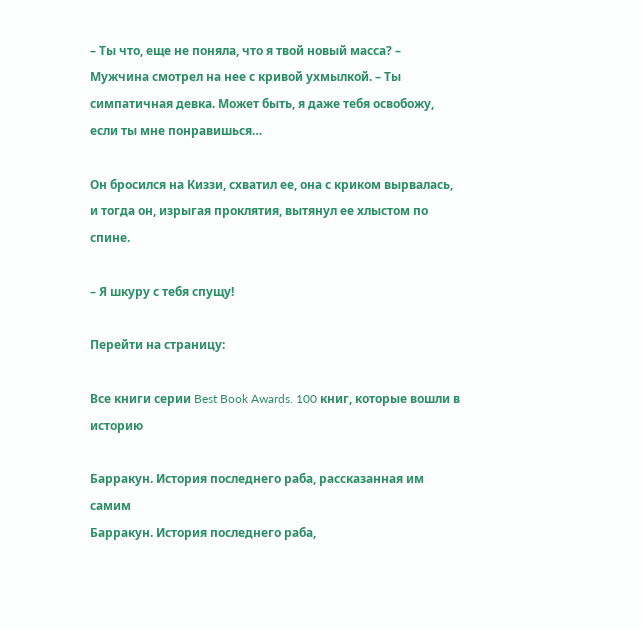– Ты что, еще не поняла, что я твой новый масса? – Мужчина смотрел на нее с кривой ухмылкой. – Ты симпатичная девка. Может быть, я даже тебя освобожу, если ты мне понравишься…

Он бросился на Киззи, схватил ее, она с криком вырвалась, и тогда он, изрыгая проклятия, вытянул ее хлыстом по спине.

– Я шкуру с тебя спущу!

Перейти на страницу:

Все книги серии Best Book Awards. 100 книг, которые вошли в историю

Барракун. История последнего раба, рассказанная им самим
Барракун. История последнего раба,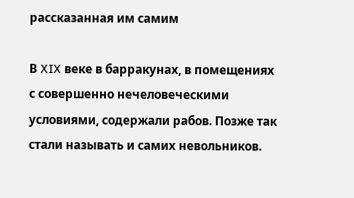рассказанная им самим

В XIX веке в барракунах, в помещениях с совершенно нечеловеческими условиями, содержали рабов. Позже так стали называть и самих невольников.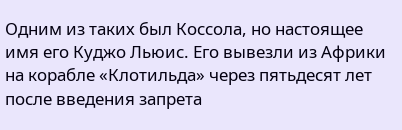Одним из таких был Коссола, но настоящее имя его Куджо Льюис. Его вывезли из Африки на корабле «Клотильда» через пятьдесят лет после введения запрета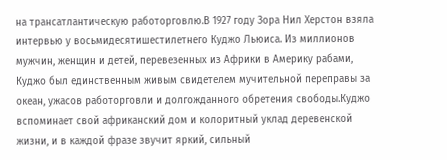на трансатлантическую работорговлю.В 1927 году Зора Нил Херстон взяла интервью у восьмидесятишестилетнего Куджо Льюиса. Из миллионов мужчин, женщин и детей, перевезенных из Африки в Америку рабами, Куджо был единственным живым свидетелем мучительной переправы за океан, ужасов работорговли и долгожданного обретения свободы.Куджо вспоминает свой африканский дом и колоритный уклад деревенской жизни, и в каждой фразе звучит яркий, сильный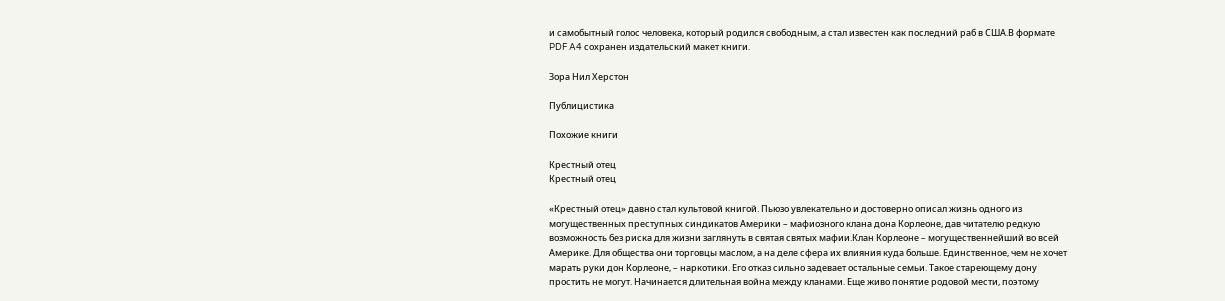и самобытный голос человека, который родился свободным, а стал известен как последний раб в США.В формате PDF A4 сохранен издательский макет книги.

Зора Нил Херстон

Публицистика

Похожие книги

Крестный отец
Крестный отец

«Крестный отец» давно стал культовой книгой. Пьюзо увлекательно и достоверно описал жизнь одного из могущественных преступных синдикатов Америки – мафиозного клана дона Корлеоне, дав читателю редкую возможность без риска для жизни заглянуть в святая святых мафии.Клан Корлеоне – могущественнейший во всей Америке. Для общества они торговцы маслом, а на деле сфера их влияния куда больше. Единственное, чем не хочет марать руки дон Корлеоне, – наркотики. Его отказ сильно задевает остальные семьи. Такое стареющему дону простить не могут. Начинается длительная война между кланами. Еще живо понятие родовой мести, поэтому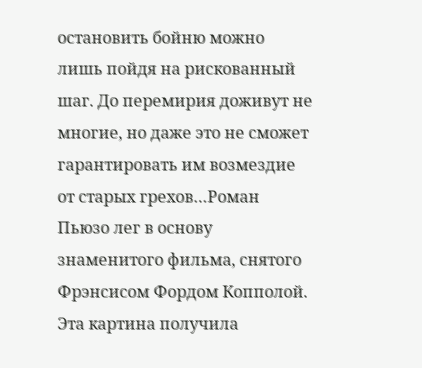остановить бойню можно лишь пойдя на рискованный шаг. До перемирия доживут не многие, но даже это не сможет гарантировать им возмездие от старых грехов…Роман Пьюзо лег в основу знаменитого фильма, снятого Фрэнсисом Фордом Копполой. Эта картина получила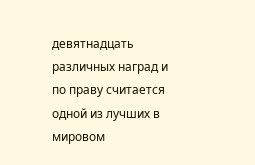девятнадцать различных наград и по праву считается одной из лучших в мировом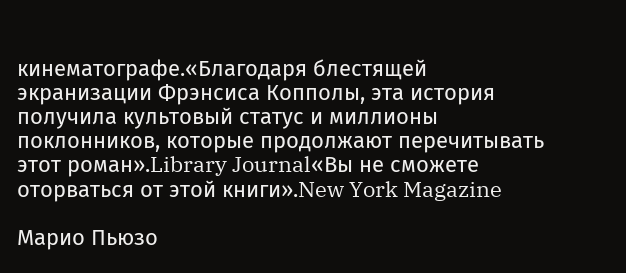кинематографе.«Благодаря блестящей экранизации Фрэнсиса Копполы, эта история получила культовый статус и миллионы поклонников, которые продолжают перечитывать этот роман».Library Journal«Вы не сможете оторваться от этой книги».New York Magazine

Марио Пьюзо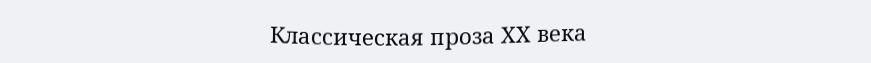Классическая проза ХX века